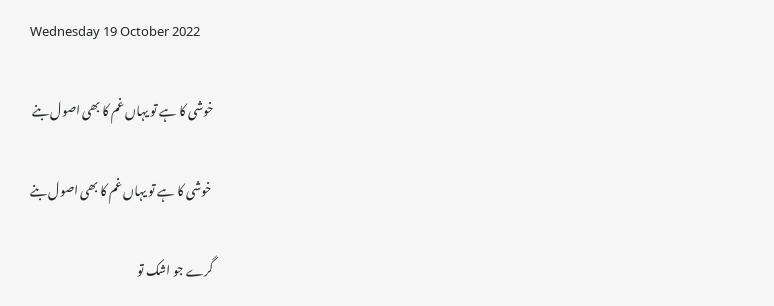Wednesday 19 October 2022

خوشی کا ہے تو یہاں غم کا بھی اصول بنے

 خوشی کا ہے تو یہاں غم کا بھی اصول بنے

گرے جو اشک تو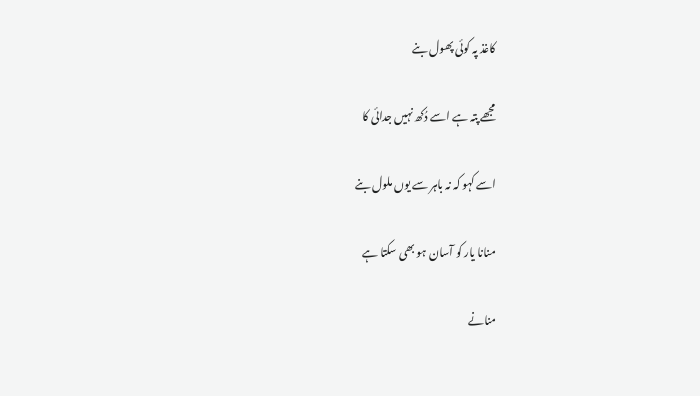کاغذ پہ کوئی پھول بنے

مجھے پتہ ہے اسے دُکھ نہیں جدائی کا

اسے کہو کہ نہ باہر سے یوں ملول بنے

منانا یار کو آسان ہو بھی سکتا ہے

منانے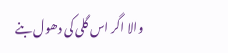والا اگر اس گلی کی دھول بنے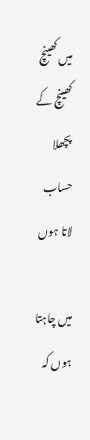میں کھینچ کھینچ کے پچھلا حساب لاتا ہوں

میں چاہتا ہوں کہ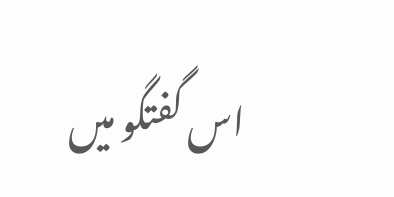اس گفتگو میں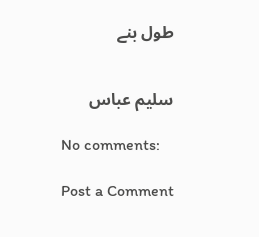طول بنے


سلیم عباس

No comments:

Post a Comment